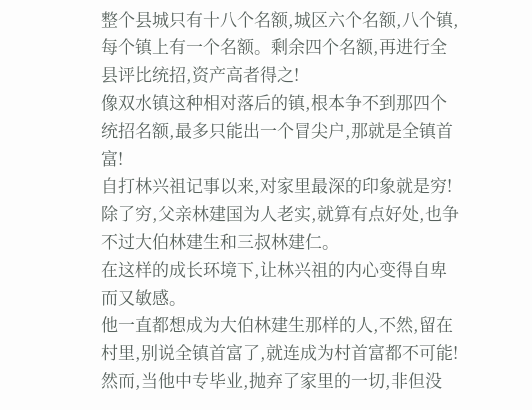整个县城只有十八个名额,城区六个名额,八个镇,每个镇上有一个名额。剩余四个名额,再进行全县评比统招,资产高者得之!
像双水镇这种相对落后的镇,根本争不到那四个统招名额,最多只能出一个冒尖户,那就是全镇首富!
自打林兴祖记事以来,对家里最深的印象就是穷!
除了穷,父亲林建国为人老实,就算有点好处,也争不过大伯林建生和三叔林建仁。
在这样的成长环境下,让林兴祖的内心变得自卑而又敏感。
他一直都想成为大伯林建生那样的人,不然,留在村里,别说全镇首富了,就连成为村首富都不可能!
然而,当他中专毕业,抛弃了家里的一切,非但没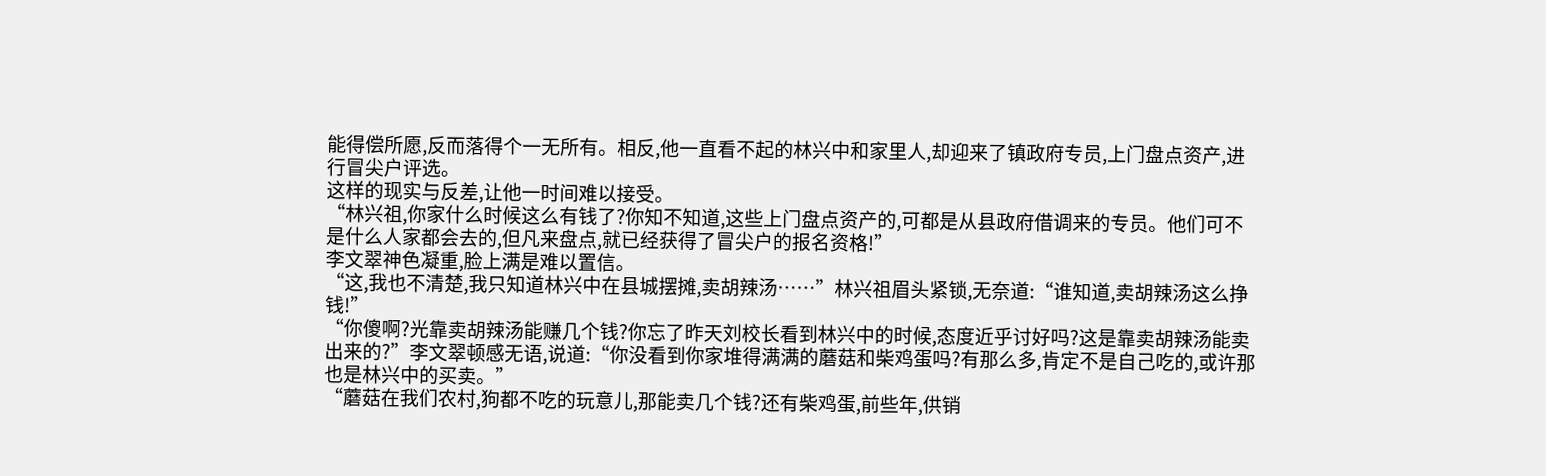能得偿所愿,反而落得个一无所有。相反,他一直看不起的林兴中和家里人,却迎来了镇政府专员,上门盘点资产,进行冒尖户评选。
这样的现实与反差,让他一时间难以接受。
“林兴祖,你家什么时候这么有钱了?你知不知道,这些上门盘点资产的,可都是从县政府借调来的专员。他们可不是什么人家都会去的,但凡来盘点,就已经获得了冒尖户的报名资格!”
李文翠神色凝重,脸上满是难以置信。
“这,我也不清楚,我只知道林兴中在县城摆摊,卖胡辣汤……”林兴祖眉头紧锁,无奈道:“谁知道,卖胡辣汤这么挣钱!”
“你傻啊?光靠卖胡辣汤能赚几个钱?你忘了昨天刘校长看到林兴中的时候,态度近乎讨好吗?这是靠卖胡辣汤能卖出来的?”李文翠顿感无语,说道:“你没看到你家堆得满满的蘑菇和柴鸡蛋吗?有那么多,肯定不是自己吃的,或许那也是林兴中的买卖。”
“蘑菇在我们农村,狗都不吃的玩意儿,那能卖几个钱?还有柴鸡蛋,前些年,供销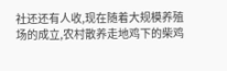社还还有人收,现在随着大规模养殖场的成立,农村散养走地鸡下的柴鸡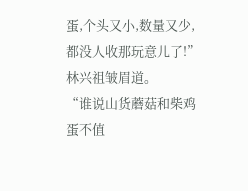蛋,个头又小,数量又少,都没人收那玩意儿了!”
林兴祖皱眉道。
“谁说山货蘑菇和柴鸡蛋不值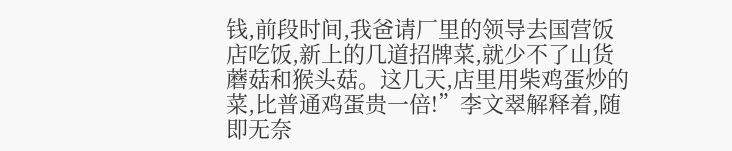钱,前段时间,我爸请厂里的领导去国营饭店吃饭,新上的几道招牌菜,就少不了山货蘑菇和猴头菇。这几天,店里用柴鸡蛋炒的菜,比普通鸡蛋贵一倍!”李文翠解释着,随即无奈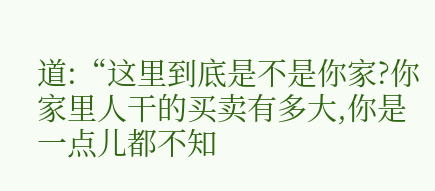道:“这里到底是不是你家?你家里人干的买卖有多大,你是一点儿都不知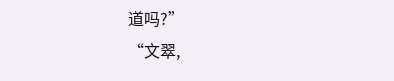道吗?”
“文翠,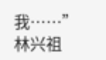我……”
林兴祖